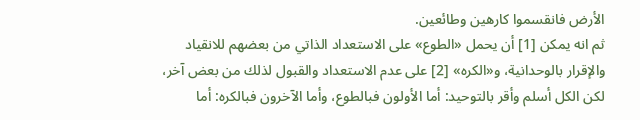الأرض فانقسموا كارهين وطائعين.
ثم انه يمكن [1] أن يحمل «الطوع» على الاستعداد الذاتي من بعضهم للانقياد والإقرار بالوحدانية، و«الكره» [2] على عدم الاستعداد والقبول لذلك من بعض آخر، لكن الكل أسلم وأقر بالتوحيد: أما الأولون فبالطوع، وأما الآخرون فبالكره: أما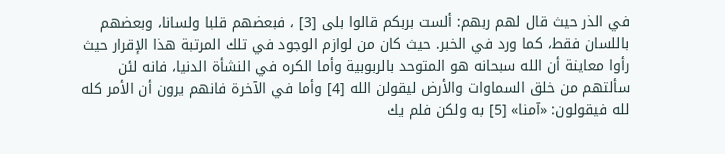في الذر حيث قال لهم ربهم: ألست بربكم قالوا بلى [3] ، فبعضهم قلبا ولسانا، وبعضهم باللسان فقط، كما ورد في الخبر. حيث كان من لوازم الوجود في تلك المرتبة هذا الإقرار حيث رأوا معاينة أن الله سبحانه هو المتوحد بالربوبية وأما الكره في النشأة الدنيا، فانه لئن سألتهم من خلق السماوات والأرض ليقولن الله [4] وأما في الآخرة فانهم يرون أن الأمر كله لله فيقولون: «آمنا» [5] به ولكن فلم يك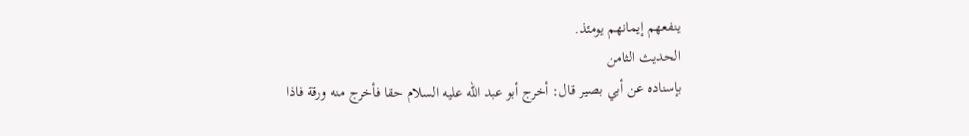ينفعهم إيمانهم يومئذ.
الحديث الثامن
بإسناده عن أبي بصير قال: أخرج أبو عبد الله عليه السلام حقا فأخرج منه ورقة فاذا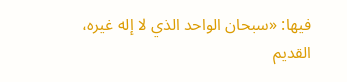فيها: «سبحان الواحد الذي لا إله غيره، القديم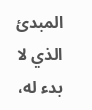المبدئ الذي لا بدء له،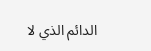الدائم الذي لا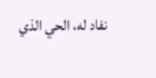نفاد له، الحي الذي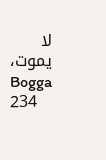لا يموت،
Bogga 234